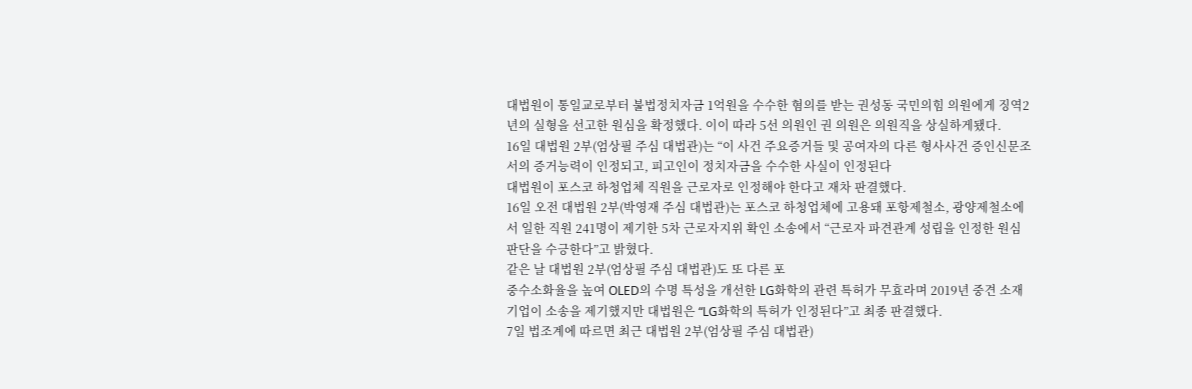대법원이 통일교로부터 불법정치자금 1억원을 수수한 혐의를 받는 권성동 국민의힘 의원에게 징역2년의 실형을 선고한 원심을 확정했다. 이이 따라 5선 의원인 권 의원은 의원직을 상실하게됐다.
16일 대법원 2부(엄상필 주심 대법관)는 “이 사건 주요증거들 및 공여자의 다른 형사사건 증인신문조서의 증거능력이 인정되고, 피고인이 정치자금을 수수한 사실이 인정된다
대법원이 포스코 하청업체 직원을 근로자로 인정해야 한다고 재차 판결했다.
16일 오전 대법원 2부(박영재 주심 대법관)는 포스코 하청업체에 고용돼 포항제철소, 광양제철소에서 일한 직원 241명이 제기한 5차 근로자지위 확인 소송에서 “근로자 파견관계 성립을 인정한 원심 판단을 수긍한다”고 밝혔다.
같은 날 대법원 2부(엄상필 주심 대법관)도 또 다른 포
중수소화율을 높여 OLED의 수명 특성을 개선한 LG화학의 관련 특허가 무효라며 2019년 중견 소재기업이 소송을 제기했지만 대법원은 “LG화학의 특허가 인정된다”고 최종 판결했다.
7일 법조계에 따르면 최근 대법원 2부(엄상필 주심 대법관)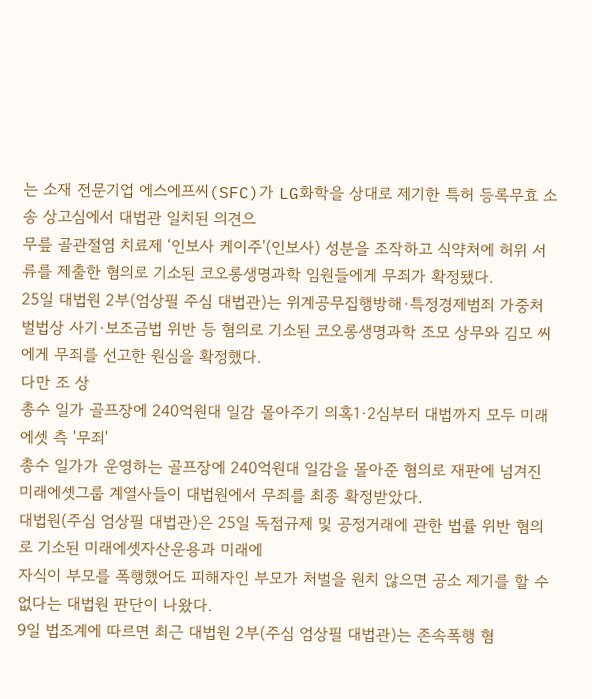는 소재 전문기업 에스에프씨(SFC)가 LG화학을 상대로 제기한 특허 등록무효 소송 상고심에서 대법관 일치된 의견으
무릎 골관절염 치료제 ‘인보사 케이주'(인보사) 성분을 조작하고 식약처에 허위 서류를 제출한 혐의로 기소된 코오롱생명과학 임원들에게 무죄가 확정됐다.
25일 대법원 2부(엄상필 주심 대법관)는 위계공무집행방해·특정경제범죄 가중처벌법상 사기·보조금법 위반 등 혐의로 기소된 코오롱생명과학 조모 상무와 김모 씨에게 무죄를 선고한 원심을 확정했다.
다만 조 상
총수 일가 골프장에 240억원대 일감 몰아주기 의혹1·2심부터 대법까지 모두 미래에셋 측 '무죄'
총수 일가가 운영하는 골프장에 240억원대 일감을 몰아준 혐의로 재판에 넘겨진 미래에셋그룹 계열사들이 대법원에서 무죄를 최종 확정받았다.
대법원(주심 엄상필 대법관)은 25일 독점규제 및 공정거래에 관한 법률 위반 혐의로 기소된 미래에셋자산운용과 미래에
자식이 부모를 폭행했어도 피해자인 부모가 처벌을 원치 않으면 공소 제기를 할 수 없다는 대법원 판단이 나왔다.
9일 법조계에 따르면 최근 대법원 2부(주심 엄상필 대법관)는 존속폭행 혐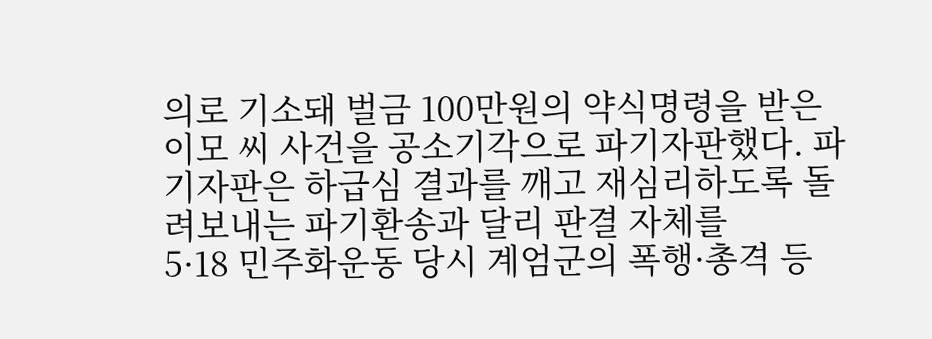의로 기소돼 벌금 100만원의 약식명령을 받은 이모 씨 사건을 공소기각으로 파기자판했다. 파기자판은 하급심 결과를 깨고 재심리하도록 돌려보내는 파기환송과 달리 판결 자체를
5·18 민주화운동 당시 계엄군의 폭행·총격 등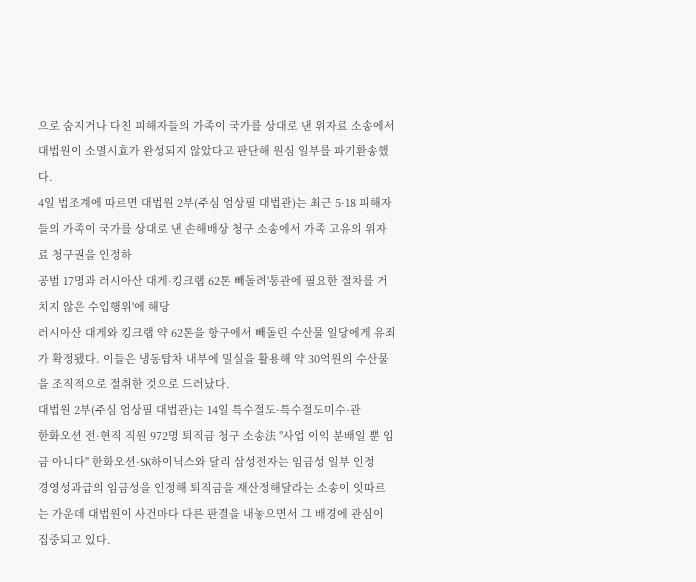으로 숨지거나 다친 피해자들의 가족이 국가를 상대로 낸 위자료 소송에서 대법원이 소멸시효가 완성되지 않았다고 판단해 원심 일부를 파기환송했다.
4일 법조계에 따르면 대법원 2부(주심 엄상필 대법관)는 최근 5·18 피해자들의 가족이 국가를 상대로 낸 손해배상 청구 소송에서 가족 고유의 위자료 청구권을 인정하
공범 17명과 러시아산 대게·킹크랩 62톤 빼돌려'통관에 필요한 절차를 거치지 않은 수입행위'에 해당
러시아산 대게와 킹크랩 약 62톤을 항구에서 빼돌린 수산물 일당에게 유죄가 확정됐다. 이들은 냉동탑차 내부에 밀실을 활용해 약 30억원의 수산물을 조직적으로 절취한 것으로 드러났다.
대법원 2부(주심 엄상필 대법관)는 14일 특수절도·특수절도미수·관
한화오션 전·현직 직원 972명 퇴직금 청구 소송法 "사업 이익 분배일 뿐 임금 아니다" 한화오션·SK하이닉스와 달리 삼성전자는 임금성 일부 인정
경영성과급의 임금성을 인정해 퇴직금을 재산정해달라는 소송이 잇따르는 가운데 대법원이 사건마다 다른 판결을 내놓으면서 그 배경에 관심이 집중되고 있다.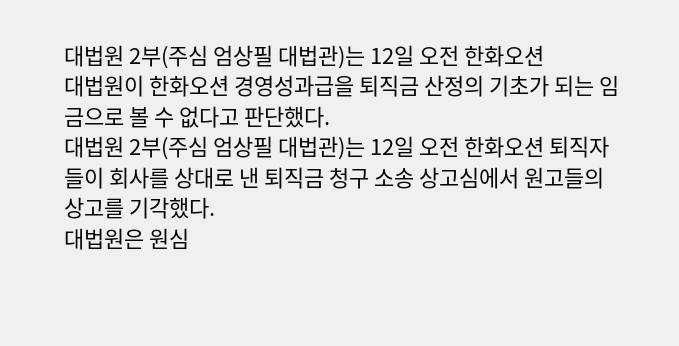대법원 2부(주심 엄상필 대법관)는 12일 오전 한화오션
대법원이 한화오션 경영성과급을 퇴직금 산정의 기초가 되는 임금으로 볼 수 없다고 판단했다.
대법원 2부(주심 엄상필 대법관)는 12일 오전 한화오션 퇴직자들이 회사를 상대로 낸 퇴직금 청구 소송 상고심에서 원고들의 상고를 기각했다.
대법원은 원심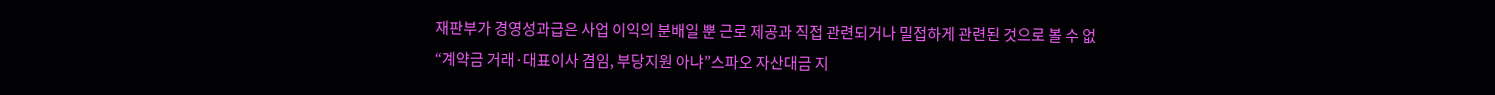재판부가 경영성과급은 사업 이익의 분배일 뿐 근로 제공과 직접 관련되거나 밀접하게 관련된 것으로 볼 수 없
“계약금 거래·대표이사 겸임, 부당지원 아냐”스파오 자산대금 지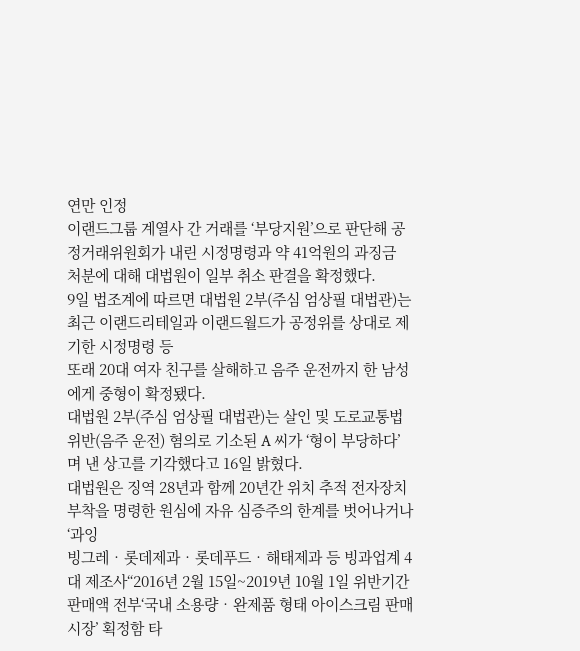연만 인정
이랜드그룹 계열사 간 거래를 ‘부당지원’으로 판단해 공정거래위원회가 내린 시정명령과 약 41억원의 과징금 처분에 대해 대법원이 일부 취소 판결을 확정했다.
9일 법조계에 따르면 대법원 2부(주심 엄상필 대법관)는 최근 이랜드리테일과 이랜드월드가 공정위를 상대로 제기한 시정명령 등
또래 20대 여자 친구를 살해하고 음주 운전까지 한 남성에게 중형이 확정됐다.
대법원 2부(주심 엄상필 대법관)는 살인 및 도로교통법 위반(음주 운전) 혐의로 기소된 A 씨가 ‘형이 부당하다’며 낸 상고를 기각했다고 16일 밝혔다.
대법원은 징역 28년과 함께 20년간 위치 추적 전자장치 부착을 명령한 원심에 자유 심증주의 한계를 벗어나거나 ‘과잉
빙그레‧롯데제과‧롯데푸드‧해태제과 등 빙과업계 4대 제조사“2016년 2월 15일~2019년 10월 1일 위반기간 판매액 전부‘국내 소용량‧완제품 형태 아이스크림 판매시장’ 획정함 타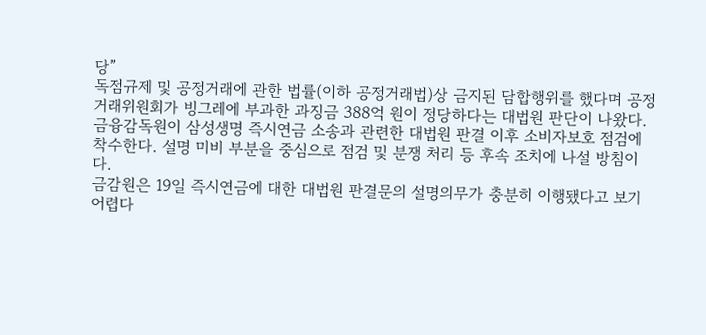당”
독점규제 및 공정거래에 관한 법률(이하 공정거래법)상 금지된 담합행위를 했다며 공정거래위원회가 빙그레에 부과한 과징금 388억 원이 정당하다는 대법원 판단이 나왔다.
금융감독원이 삼성생명 즉시연금 소송과 관련한 대법원 판결 이후 소비자보호 점검에 착수한다. 설명 미비 부분을 중심으로 점검 및 분쟁 처리 등 후속 조치에 나설 방침이다.
금감원은 19일 즉시연금에 대한 대법원 판결문의 설명의무가 충분히 이행됐다고 보기 어렵다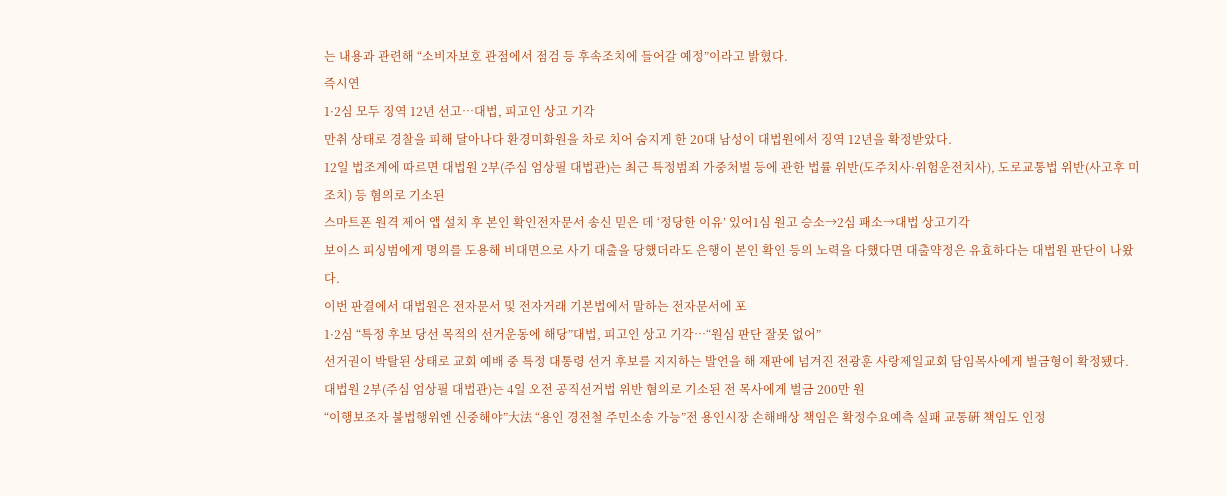는 내용과 관련해 “소비자보호 관점에서 점검 등 후속조치에 들어갈 예정”이라고 밝혔다.
즉시연
1·2심 모두 징역 12년 선고⋯대법, 피고인 상고 기각
만취 상태로 경찰을 피해 달아나다 환경미화원을 차로 치어 숨지게 한 20대 남성이 대법원에서 징역 12년을 확정받았다.
12일 법조계에 따르면 대법원 2부(주심 엄상필 대법관)는 최근 특정범죄 가중처벌 등에 관한 법률 위반(도주치사·위험운전치사), 도로교통법 위반(사고후 미조치) 등 혐의로 기소된
스마트폰 원격 제어 앱 설치 후 본인 확인전자문서 송신 믿은 데 ‘정당한 이유’ 있어1심 원고 승소→2심 패소→대법 상고기각
보이스 피싱범에게 명의를 도용해 비대면으로 사기 대출을 당했더라도 은행이 본인 확인 등의 노력을 다했다면 대출약정은 유효하다는 대법원 판단이 나왔다.
이번 판결에서 대법원은 전자문서 및 전자거래 기본법에서 말하는 전자문서에 포
1·2심 “특정 후보 당선 목적의 선거운동에 해당”대법, 피고인 상고 기각⋯“원심 판단 잘못 없어”
선거권이 박탈된 상태로 교회 예배 중 특정 대통령 선거 후보를 지지하는 발언을 해 재판에 넘겨진 전광훈 사랑제일교회 담임목사에게 벌금형이 확정됐다.
대법원 2부(주심 엄상필 대법관)는 4일 오전 공직선거법 위반 혐의로 기소된 전 목사에게 벌금 200만 원
“이행보조자 불법행위엔 신중해야”大法 “용인 경전철 주민소송 가능”전 용인시장 손해배상 책임은 확정수요예측 실패 교통硏 책임도 인정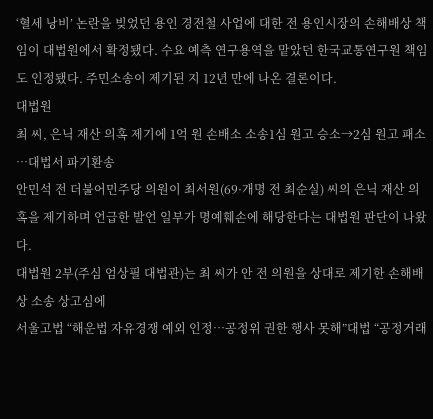‘혈세 낭비’ 논란을 빚었던 용인 경전철 사업에 대한 전 용인시장의 손해배상 책임이 대법원에서 확정됐다. 수요 예측 연구용역을 맡았던 한국교통연구원 책임도 인정됐다. 주민소송이 제기된 지 12년 만에 나온 결론이다.
대법원
최 씨, 은닉 재산 의혹 제기에 1억 원 손배소 소송1심 원고 승소→2심 원고 패소⋯대법서 파기환송
안민석 전 더불어민주당 의원이 최서원(69·개명 전 최순실) 씨의 은닉 재산 의혹을 제기하며 언급한 발언 일부가 명예훼손에 해당한다는 대법원 판단이 나왔다.
대법원 2부(주심 엄상필 대법관)는 최 씨가 안 전 의원을 상대로 제기한 손해배상 소송 상고심에
서울고법 “해운법 자유경쟁 예외 인정⋯공정위 권한 행사 못해”대법 “공정거래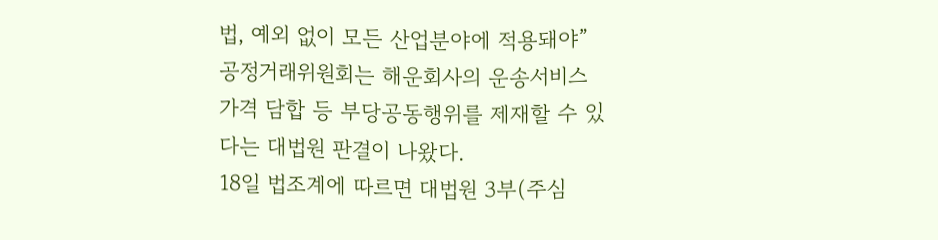법, 예외 없이 모든 산업분야에 적용돼야”
공정거래위원회는 해운회사의 운송서비스 가격 담합 등 부당공동행위를 제재할 수 있다는 대법원 판결이 나왔다.
18일 법조계에 따르면 대법원 3부(주심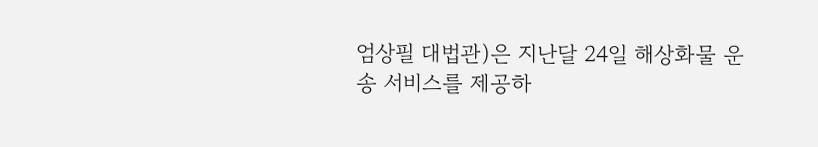엄상필 대법관)은 지난달 24일 해상화물 운송 서비스를 제공하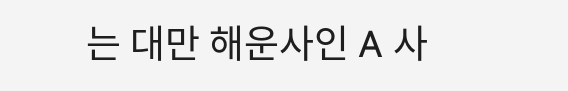는 대만 해운사인 A 사